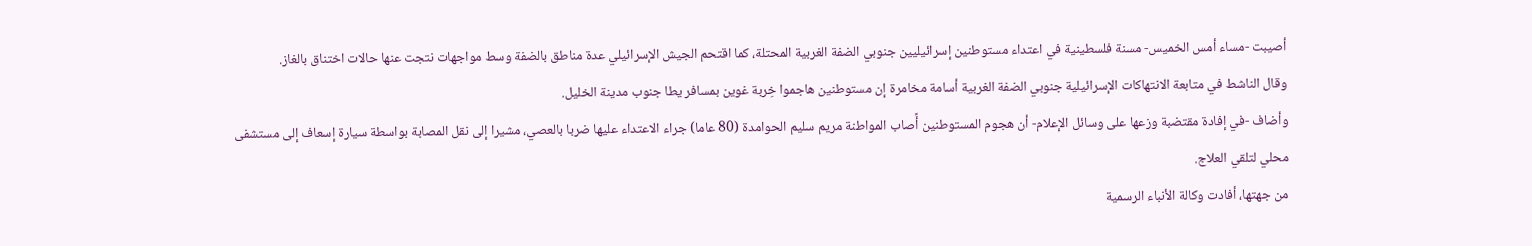أصيبت -مساء أمس الخميس- مسنة فلسطينية في اعتداء مستوطنين إسرائيليين جنوبي الضفة الغربية المحتلة، كما اقتحم الجيش الإسرائيلي عدة مناطق بالضفة وسط مواجهات نتجت عنها حالات اختناق بالغاز.
وقال الناشط في متابعة الانتهاكات الإسرائيلية جنوبي الضفة الغربية أسامة مخامرة إن مستوطنين هاجموا خِربة غوين بمسافر يطا جنوب مدينة الخليل.
وأضاف -في إفادة مقتضبة وزعها على وسائل الإعلام- أن هجوم المستوطنين أًصاب المواطنة مريم سليم الحوامدة (80 عاما) جراء الاعتداء عليها ضربا بالعصي، مشيرا إلى نقل المصابة بواسطة سيارة إسعاف إلى مستشفى محلي لتلقي العلاج.
من جهتها، أفادت وكالة الأنباء الرسمية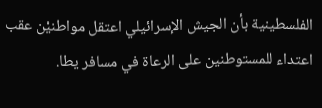الفلسطينية بأن الجيش الإسرائيلي اعتقل مواطنيْن عقب اعتداء للمستوطنين على الرعاة في مسافر يطا.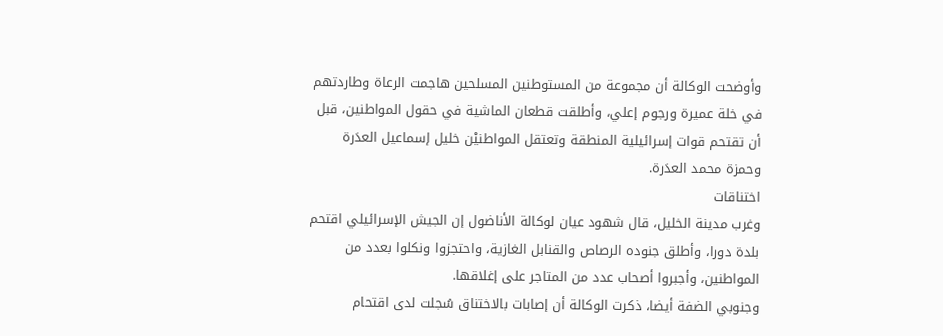وأوضحت الوكالة أن مجموعة من المستوطنين المسلحين هاجمت الرعاة وطاردتهم في خلة عميرة ورجوم إعلي، وأطلقت قطعان الماشية في حقول المواطنين، قبل أن تقتحم قوات إسرائيلية المنطقة وتعتقل المواطنيْن خليل إسماعيل العدَرة وحمزة محمد العدَرة.
اختناقات
وغرب مدينة الخليل، قال شهود عيان لوكالة الأناضول إن الجيش الإسرائيلي اقتحم بلدة دورا، وأطلق جنوده الرصاص والقنابل الغازية، واحتجزوا ونكلوا بعدد من المواطنين، وأجبروا أصحاب عدد من المتاجر على إغلاقها.
وجنوبي الضفة أيضا، ذكرت الوكالة أن إصابات بالاختناق سُجلت لدى اقتحام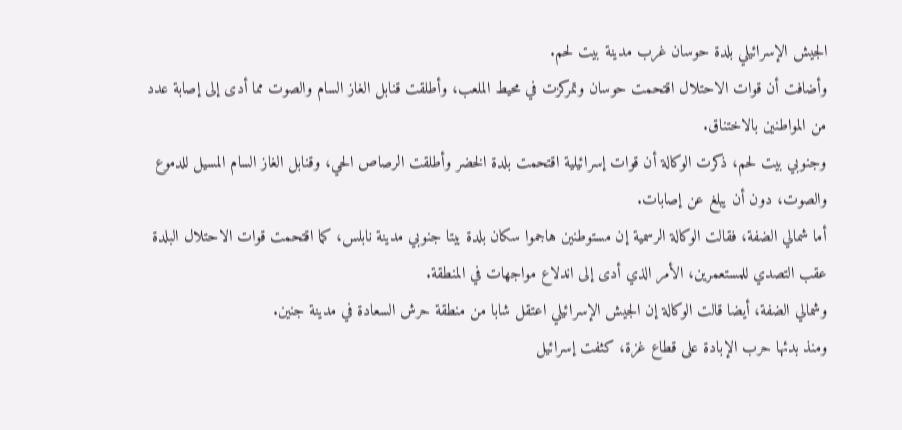الجيش الإسرائيلي بلدة حوسان غرب مدينة بيت لحم.
وأضافت أن قوات الاحتلال اقتحمت حوسان وتمركزت في محيط الملعب، وأطلقت قنابل الغاز السام والصوت مما أدى إلى إصابة عدد من المواطنين بالاختناق.
وجنوبي بيت لحم، ذكرت الوكالة أن قوات إسرائيلية اقتحمت بلدة الخضر وأطلقت الرصاص الحي، وقنابل الغاز السام المسيل للدموع والصوت، دون أن يبلغ عن إصابات.
أما شمالي الضفة، فقالت الوكالة الرسمية إن مستوطنين هاجموا سكان بلدة بيتا جنوبي مدينة نابلس، كما اقتحمت قوات الاحتلال البلدة عقب التصدي للمستعمرين، الأمر الذي أدى إلى اندلاع مواجهات في المنطقة.
وشمالي الضفة، أيضا قالت الوكالة إن الجيش الإسرائيلي اعتقل شابا من منطقة حرش السعادة في مدينة جنين.
ومنذ بدئها حرب الإبادة على قطاع غزة، كثفت إسرائيل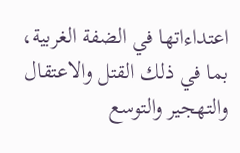اعتداءاتها في الضفة الغربية، بما في ذلك القتل والاعتقال والتهجير والتوسع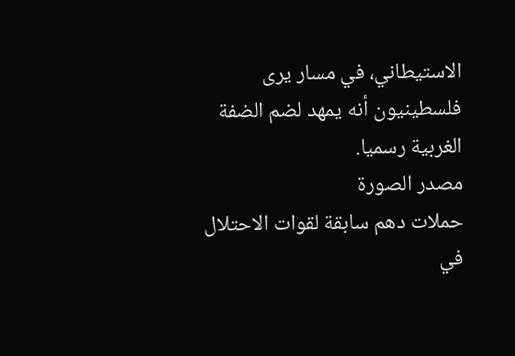الاستيطاني، في مسار يرى فلسطينيون أنه يمهد لضم الضفة الغربية رسميا.
مصدر الصورة
حملات دهم سابقة لقوات الاحتلال في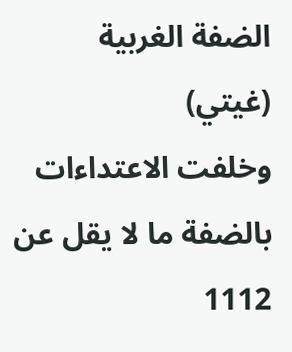الضفة الغربية (غيتي)
وخلفت الاعتداءات بالضفة ما لا يقل عن 1112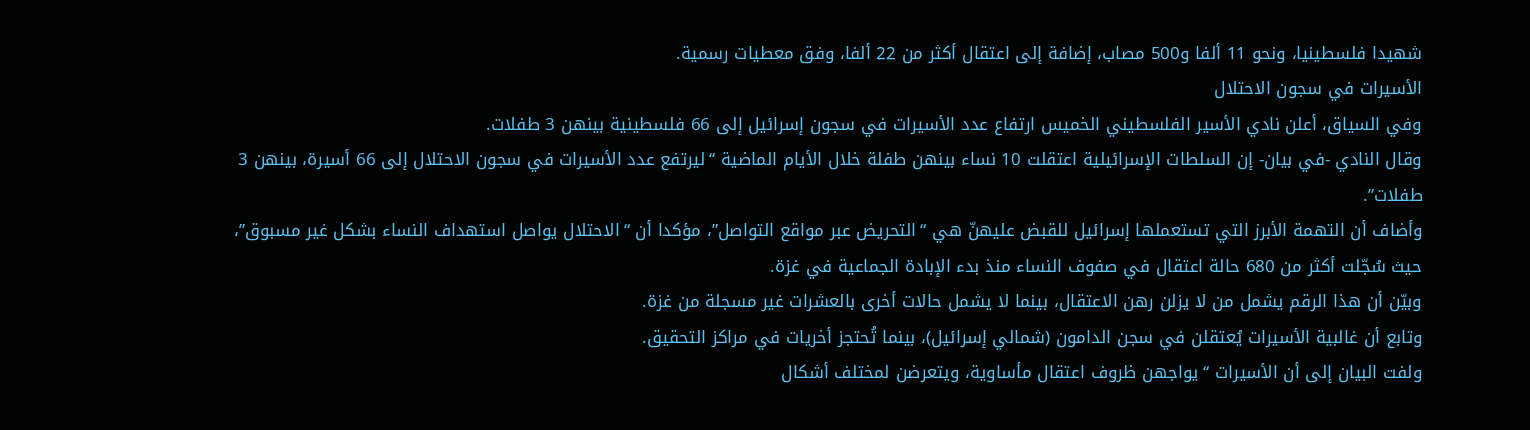شهيدا فلسطينيا، ونحو 11 ألفا و500 مصاب، إضافة إلى اعتقال أكثر من 22 ألفا، وفق معطيات رسمية.
الأسيرات في سجون الاحتلال
وفي السياق، أعلن نادي الأسير الفلسطيني الخميس ارتفاع عدد الأسيرات في سجون إسرائيل إلى 66 فلسطينية بينهن 3 طفلات.
وقال النادي -في بيان- إن السلطات الإسرائيلية اعتقلت 10 نساء بينهن طفلة خلال الأيام الماضية “ليرتفع عدد الأسيرات في سجون الاحتلال إلى 66 أسيرة، بينهن 3 طفلات”.
وأضاف أن التهمة الأبرز التي تستعملها إسرائيل للقبض عليهنّ هي “التحريض عبر مواقع التواصل”، مؤكدا أن “الاحتلال يواصل استهداف النساء بشكل غير مسبوق”، حيث سُجّلت أكثر من 680 حالة اعتقال في صفوف النساء منذ بدء الإبادة الجماعية في غزة.
وبيّن أن هذا الرقم يشمل من لا يزلن رهن الاعتقال، بينما لا يشمل حالات أخرى بالعشرات غير مسجلة من غزة.
وتابع أن غالبية الأسيرات يُعتقلن في سجن الدامون (شمالي إسرائيل)، بينما تُحتجز أخريات في مراكز التحقيق.
ولفت البيان إلى أن الأسيرات “يواجهن ظروف اعتقال مأساوية، ويتعرضن لمختلف أشكال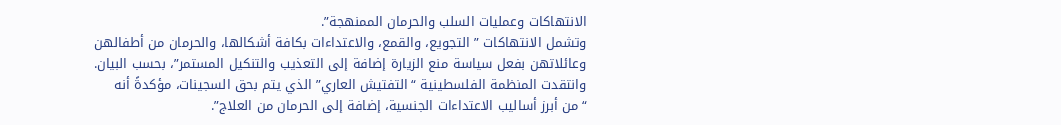الانتهاكات وعمليات السلب والحرمان الممنهجة”.
وتشمل الانتهاكات ” التجويع، والقمع، والاعتداءات بكافة أشكالها، والحرمان من أطفالهن وعائلاتهن بفعل سياسة منع الزيارة إضافة إلى التعذيب والتنكيل المستمر”، بحسب البيان.
وانتقدت المنظمة الفلسطينية “التفتيش العاري” الذي يتم بحق السجينات، مؤكدةً أنه “من أبرز أساليب الاعتداءات الجنسية، إضافة إلى الحرمان من العلاج”.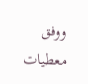ووفق معطيات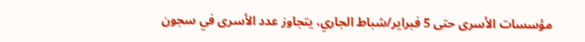مؤسسات الأسرى حتى 5 فبراير/شباط الجاري، يتجاوز عدد الأسرى في سجون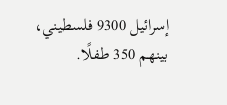إسرائيل 9300 فلسطيني، بينهم 350 طفلًا.